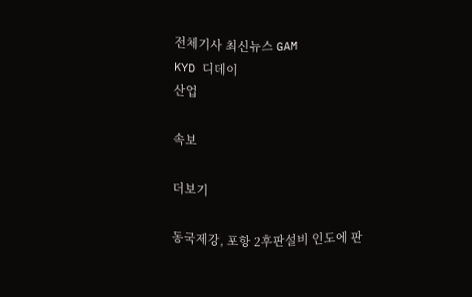전체기사 최신뉴스 GAM
KYD 디데이
산업

속보

더보기

동국제강, 포항 2후판설비 인도에 판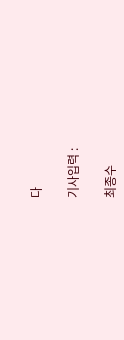다

기사입력 :

최종수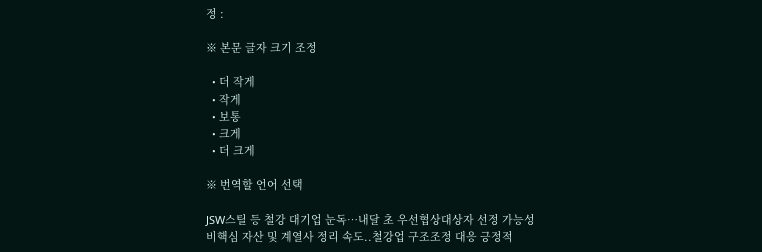정 :

※ 본문 글자 크기 조정

  • 더 작게
  • 작게
  • 보통
  • 크게
  • 더 크게

※ 번역할 언어 선택

JSW스틸 등 철강 대기업 눈독…내달 초 우선협상대상자 선정 가능성
비핵심 자산 및 계열사 정리 속도..철강업 구조조정 대응 긍정적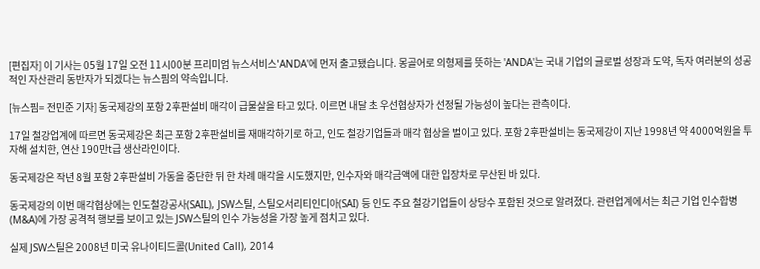[편집자] 이 기사는 05월 17일 오전 11시00분 프리미엄 뉴스서비스'ANDA'에 먼저 출고됐습니다. 몽골어로 의형제를 뜻하는 'ANDA'는 국내 기업의 글로벌 성장과 도약, 독자 여러분의 성공적인 자산관리 동반자가 되겠다는 뉴스핌의 약속입니다.

[뉴스핌= 전민준 기자] 동국제강의 포항 2후판설비 매각이 급물살을 타고 있다. 이르면 내달 초 우선협상자가 선정될 가능성이 높다는 관측이다.

17일 철강업계에 따르면 동국제강은 최근 포항 2후판설비를 재매각하기로 하고, 인도 철강기업들과 매각 협상을 벌이고 있다. 포항 2후판설비는 동국제강이 지난 1998년 약 4000억원을 투자해 설치한, 연산 190만t급 생산라인이다.

동국제강은 작년 8월 포항 2후판설비 가동을 중단한 뒤 한 차례 매각을 시도했지만, 인수자와 매각금액에 대한 입장차로 무산된 바 있다.

동국제강의 이번 매각협상에는 인도철강공사(SAIL), JSW스틸, 스틸오서리티인디아(SAI) 등 인도 주요 철강기업들이 상당수 포함된 것으로 알려졌다. 관련업계에서는 최근 기업 인수합병(M&A)에 가장 공격적 행보를 보이고 있는 JSW스틸의 인수 가능성을 가장 높게 점치고 있다.

실제 JSW스틸은 2008년 미국 유나이티드콜(United Call), 2014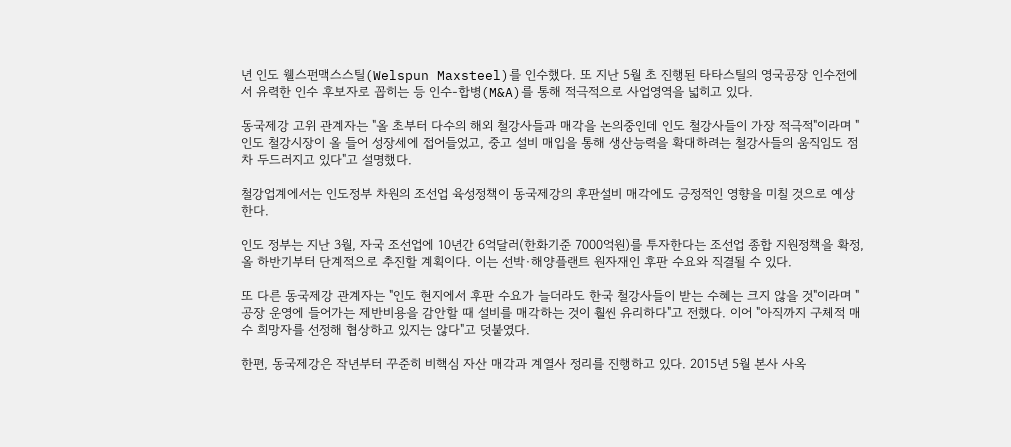년 인도 웰스펀맥스스틸(Welspun Maxsteel)를 인수했다. 또 지난 5월 초 진행된 타타스틸의 영국공장 인수전에서 유력한 인수 후보자로 꼽히는 등 인수-합병(M&A)를 통해 적극적으로 사업영역을 넓히고 있다.

동국제강 고위 관계자는 "올 초부터 다수의 해외 철강사들과 매각을 논의중인데 인도 철강사들이 가장 적극적"이라며 "인도 철강시장이 올 들어 성장세에 접어들었고, 중고 설비 매입을 통해 생산능력을 확대하려는 철강사들의 움직임도 점차 두드러지고 있다"고 설명했다.

철강업계에서는 인도정부 차원의 조선업 육성정책이 동국제강의 후판설비 매각에도 긍정적인 영향을 미칠 것으로 예상한다.

인도 정부는 지난 3월, 자국 조선업에 10년간 6억달러(한화기준 7000억원)를 투자한다는 조선업 종합 지원정책을 확정, 올 하반기부터 단계적으로 추진할 계획이다. 이는 선박·해양플랜트 원자재인 후판 수요와 직결될 수 있다.

또 다른 동국제강 관계자는 "인도 현지에서 후판 수요가 늘더라도 한국 철강사들이 받는 수혜는 크지 않을 것"이라며 "공장 운영에 들어가는 제반비용을 감안할 때 설비를 매각하는 것이 훨씬 유리하다"고 전했다. 이어 "아직까지 구체적 매수 희망자를 선정해 협상하고 있지는 않다"고 덧붙였다.

한편, 동국제강은 작년부터 꾸준히 비핵심 자산 매각과 계열사 정리를 진행하고 있다. 2015년 5월 본사 사옥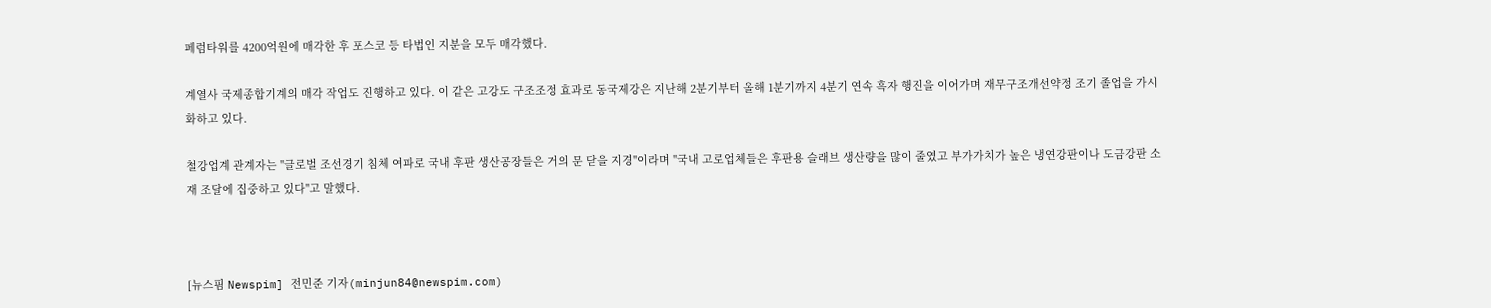페럼타워를 4200억원에 매각한 후 포스코 등 타법인 지분을 모두 매각했다.

계열사 국제종합기계의 매각 작업도 진행하고 있다. 이 같은 고강도 구조조정 효과로 동국제강은 지난해 2분기부터 올해 1분기까지 4분기 연속 흑자 행진을 이어가며 재무구조개선약정 조기 졸업을 가시화하고 있다.

철강업계 관계자는 "글로벌 조선경기 침체 여파로 국내 후판 생산공장들은 거의 문 닫을 지경"이라며 "국내 고로업체들은 후판용 슬래브 생산량을 많이 줄였고 부가가치가 높은 냉연강판이나 도금강판 소재 조달에 집중하고 있다"고 말했다.



[뉴스핌 Newspim] 전민준 기자(minjun84@newspim.com)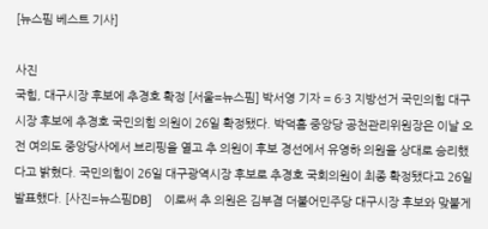[뉴스핌 베스트 기사]

사진
국힘, 대구시장 후보에 추경호 확정 [서울=뉴스핌] 박서영 기자 = 6·3 지방선거 국민의힘 대구시장 후보에 추경호 국민의힘 의원이 26일 확정됐다. 박덕흠 중앙당 공천관리위원장은 이날 오전 여의도 중앙당사에서 브리핑을 열고 추 의원이 후보 경선에서 유영하 의원을 상대로 승리했다고 밝혔다. 국민의힘이 26일 대구광역시장 후보로 추경호 국회의원이 최종 확정됐다고 26일 발표했다. [사진=뉴스핌DB]    이로써 추 의원은 김부겸 더불어민주당 대구시장 후보와 맞붙게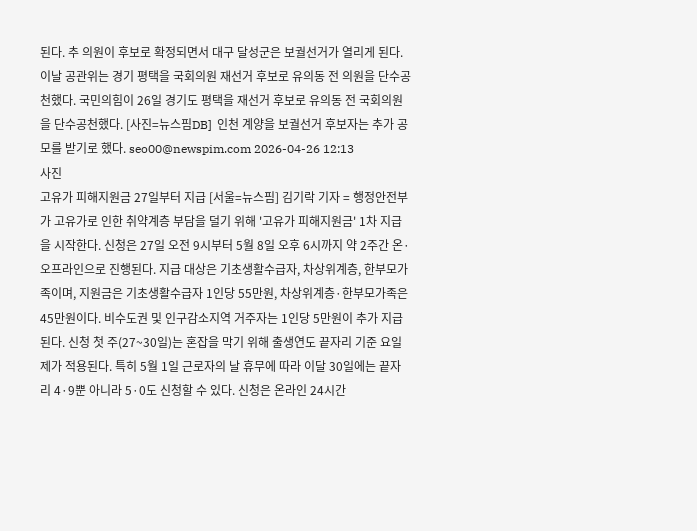된다. 추 의원이 후보로 확정되면서 대구 달성군은 보궐선거가 열리게 된다. 이날 공관위는 경기 평택을 국회의원 재선거 후보로 유의동 전 의원을 단수공천했다. 국민의힘이 26일 경기도 평택을 재선거 후보로 유의동 전 국회의원을 단수공천했다. [사진=뉴스핌DB]  인천 계양을 보궐선거 후보자는 추가 공모를 받기로 했다. seo00@newspim.com 2026-04-26 12:13
사진
고유가 피해지원금 27일부터 지급 [서울=뉴스핌] 김기락 기자 = 행정안전부가 고유가로 인한 취약계층 부담을 덜기 위해 '고유가 피해지원금' 1차 지급을 시작한다. 신청은 27일 오전 9시부터 5월 8일 오후 6시까지 약 2주간 온·오프라인으로 진행된다. 지급 대상은 기초생활수급자, 차상위계층, 한부모가족이며, 지원금은 기초생활수급자 1인당 55만원, 차상위계층·한부모가족은 45만원이다. 비수도권 및 인구감소지역 거주자는 1인당 5만원이 추가 지급된다. 신청 첫 주(27~30일)는 혼잡을 막기 위해 출생연도 끝자리 기준 요일제가 적용된다. 특히 5월 1일 근로자의 날 휴무에 따라 이달 30일에는 끝자리 4·9뿐 아니라 5·0도 신청할 수 있다. 신청은 온라인 24시간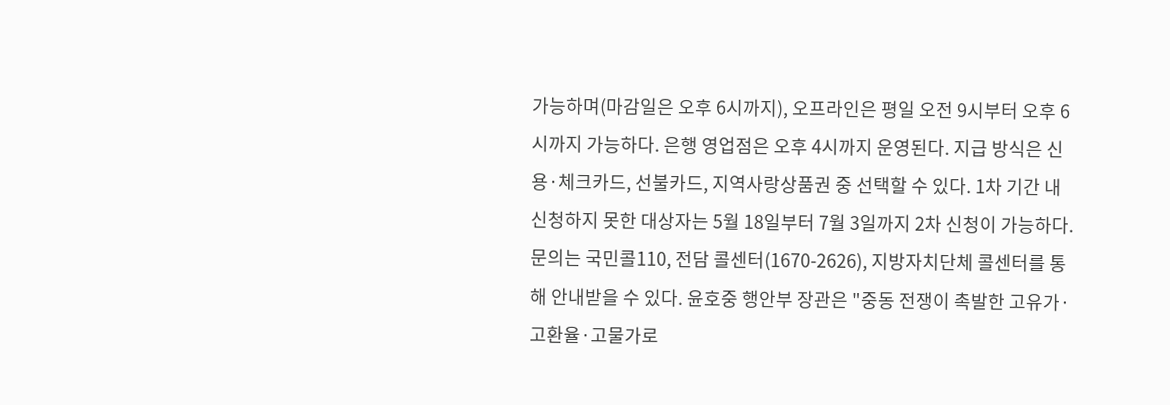가능하며(마감일은 오후 6시까지), 오프라인은 평일 오전 9시부터 오후 6시까지 가능하다. 은행 영업점은 오후 4시까지 운영된다. 지급 방식은 신용·체크카드, 선불카드, 지역사랑상품권 중 선택할 수 있다. 1차 기간 내 신청하지 못한 대상자는 5월 18일부터 7월 3일까지 2차 신청이 가능하다. 문의는 국민콜110, 전담 콜센터(1670-2626), 지방자치단체 콜센터를 통해 안내받을 수 있다. 윤호중 행안부 장관은 "중동 전쟁이 촉발한 고유가·고환율·고물가로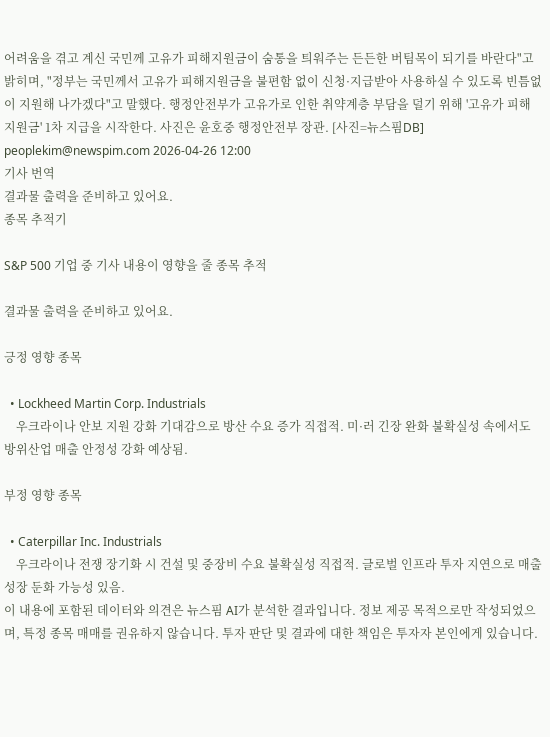어려움을 겪고 계신 국민께 고유가 피해지원금이 숨통을 틔워주는 든든한 버팀목이 되기를 바란다"고 밝히며, "정부는 국민께서 고유가 피해지원금을 불편함 없이 신청·지급받아 사용하실 수 있도록 빈틈없이 지원해 나가겠다"고 말했다. 행정안전부가 고유가로 인한 취약계층 부담을 덜기 위해 '고유가 피해지원금' 1차 지급을 시작한다. 사진은 윤호중 행정안전부 장관. [사진=뉴스핌DB] peoplekim@newspim.com 2026-04-26 12:00
기사 번역
결과물 출력을 준비하고 있어요.
종목 추적기

S&P 500 기업 중 기사 내용이 영향을 줄 종목 추적

결과물 출력을 준비하고 있어요.

긍정 영향 종목

  • Lockheed Martin Corp. Industrials
    우크라이나 안보 지원 강화 기대감으로 방산 수요 증가 직접적. 미·러 긴장 완화 불확실성 속에서도 방위산업 매출 안정성 강화 예상됨.

부정 영향 종목

  • Caterpillar Inc. Industrials
    우크라이나 전쟁 장기화 시 건설 및 중장비 수요 불확실성 직접적. 글로벌 인프라 투자 지연으로 매출 성장 둔화 가능성 있음.
이 내용에 포함된 데이터와 의견은 뉴스핌 AI가 분석한 결과입니다. 정보 제공 목적으로만 작성되었으며, 특정 종목 매매를 권유하지 않습니다. 투자 판단 및 결과에 대한 책임은 투자자 본인에게 있습니다.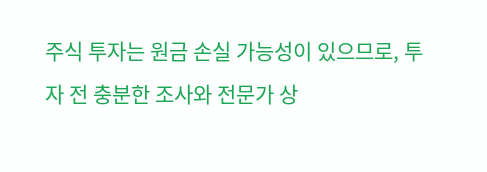주식 투자는 원금 손실 가능성이 있으므로, 투자 전 충분한 조사와 전문가 상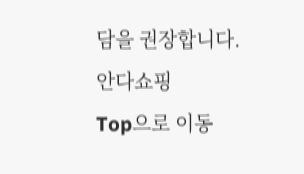담을 권장합니다.
안다쇼핑
Top으로 이동